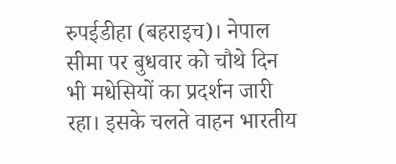रुपईडीहा (बहराइच)। नेपाल सीमा पर बुधवार को चौथे दिन भी मधेसियों का प्रदर्शन जारी रहा। इसके चलते वाहन भारतीय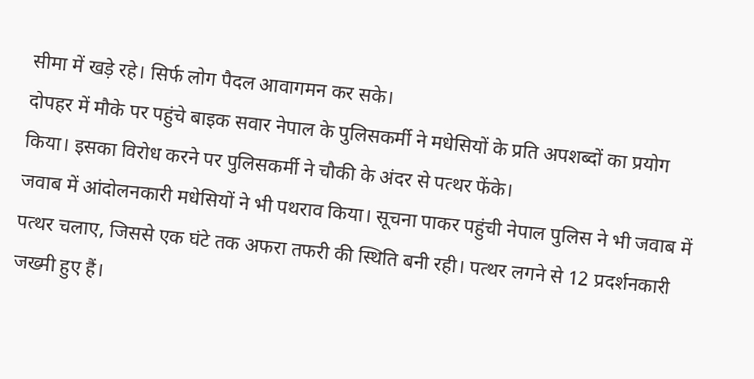सीमा में खड़े रहे। सिर्फ लोग पैदल आवागमन कर सके।
दोपहर में मौके पर पहुंचे बाइक सवार नेपाल के पुलिसकर्मी ने मधेसियों के प्रति अपशब्दों का प्रयोग किया। इसका विरोध करने पर पुलिसकर्मी ने चौकी के अंदर से पत्थर फेंके।
जवाब में आंदोलनकारी मधेसियों ने भी पथराव किया। सूचना पाकर पहुंची नेपाल पुलिस ने भी जवाब में पत्थर चलाए, जिससे एक घंटे तक अफरा तफरी की स्थिति बनी रही। पत्थर लगने से 12 प्रदर्शनकारी जख्मी हुए हैं।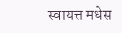स्वायत्त मधेस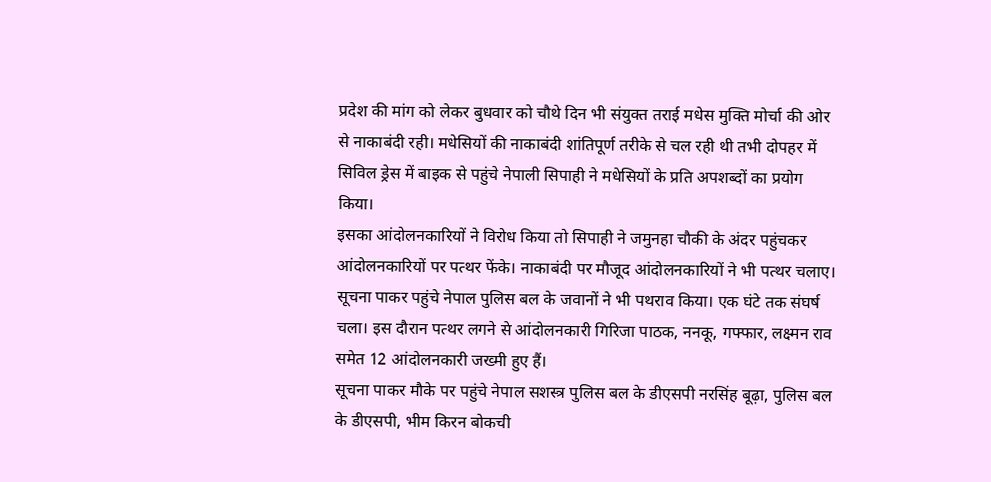प्रदेश की मांग को लेकर बुधवार को चौथे दिन भी संयुक्त तराई मधेस मुक्ति मोर्चा की ओर से नाकाबंदी रही। मधेसियों की नाकाबंदी शांतिपूर्ण तरीके से चल रही थी तभी दोपहर में सिविल ड्रेस में बाइक से पहुंचे नेपाली सिपाही ने मधेसियों के प्रति अपशब्दों का प्रयोग किया।
इसका आंदोलनकारियों ने विरोध किया तो सिपाही ने जमुनहा चौकी के अंदर पहुंचकर आंदोलनकारियों पर पत्थर फेंके। नाकाबंदी पर मौजूद आंदोलनकारियों ने भी पत्थर चलाए।
सूचना पाकर पहुंचे नेपाल पुलिस बल के जवानों ने भी पथराव किया। एक घंटे तक संघर्ष चला। इस दौरान पत्थर लगने से आंदोलनकारी गिरिजा पाठक, ननकू, गफ्फार, लक्ष्मन राव समेत 12 आंदोलनकारी जख्मी हुए हैं।
सूचना पाकर मौके पर पहुंचे नेपाल सशस्त्र पुलिस बल के डीएसपी नरसिंह बूढ़ा, पुलिस बल के डीएसपी, भीम किरन बोकची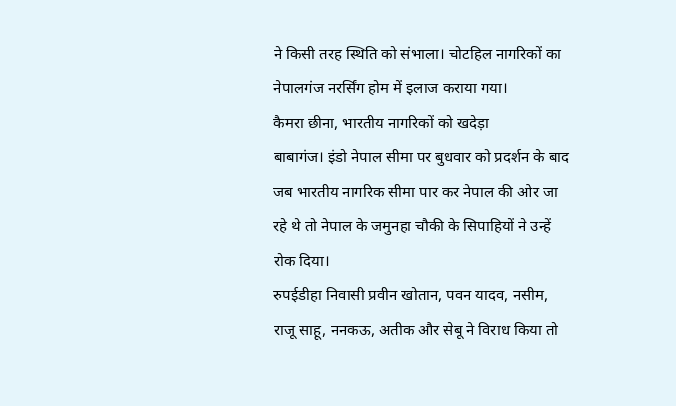ने किसी तरह स्थिति को संभाला। चोटहिल नागरिकों का नेपालगंज नरर्सिंग होम में इलाज कराया गया।
कैमरा छीना, भारतीय नागरिकों को खदेड़ा
बाबागंज। इंडो नेपाल सीमा पर बुधवार को प्रदर्शन के बाद जब भारतीय नागरिक सीमा पार कर नेपाल की ओर जा रहे थे तो नेपाल के जमुनहा चौकी के सिपाहियों ने उन्हें रोक दिया।
रुपईडीहा निवासी प्रवीन खोतान, पवन यादव, नसीम, राजू साहू, ननकऊ, अतीक और सेबू ने विराध किया तो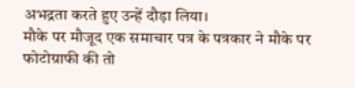अभद्रता करते हुए उन्हें दौड़ा लिया।
मौके पर मौजूद एक समाचार पत्र के पत्रकार ने मौके पर फोटोग्राफी की तो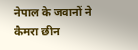नेपाल के जवानों ने कैमरा छीन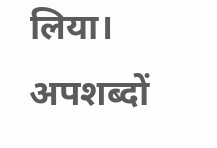लिया। अपशब्दों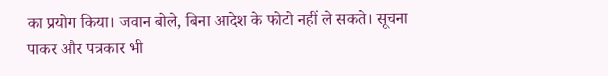का प्रयोग किया। जवान बोले, बिना आदेश के फोटो नहीं ले सकते। सूचना पाकर और पत्रकार भी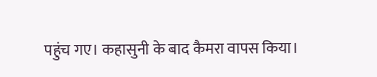पहुंच गए। कहासुनी के बाद कैमरा वापस किया।